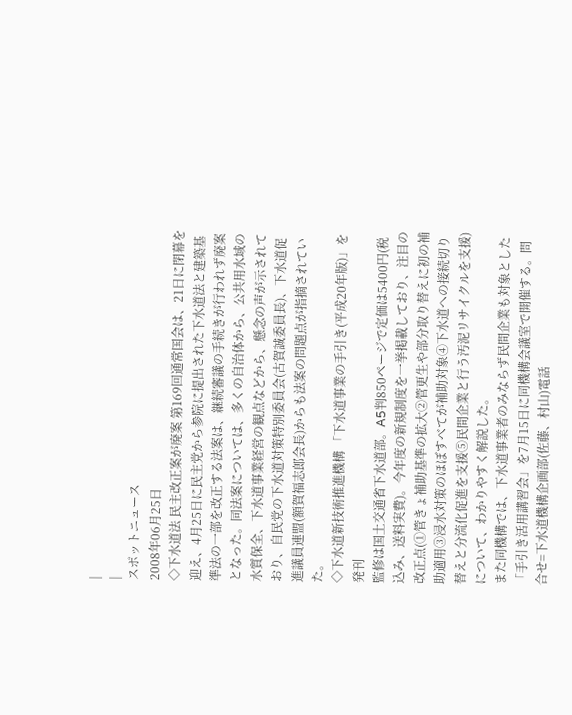|
|
スポットニュース
2008年06月25日
◇下水道法 民主改正案が廃案 第169回通常国会は、21日に閉幕を迎え、4月25日に民主党から参院に提出された下水道法と建築基準法の一部を改正する法案は、継続審議の手続きが行われず廃案となった。同法案については、多くの自治体から、公共用水域の水質保全、下水道事業経営の観点などから、懸念の声が示されており、自民党の下水道対策特別委員会(古賀誠委員長)、下水道促進議員連盟(額賀福志郎会長)からも法案の問題点が指摘されていた。
◇下水道新技術推進機構 「下水道事業の手引き(平成20年版)」を発刊
監修は国土交通省下水道部。A5判850ページで定価は5400円(税込み、送料実費)。今年度の新規制度を一挙掲載しており、注目の改正点(①管きょ補助基準の拡大②管更生や部分取り替えに初の補助適用③浸水対策のほぼすべてが補助対象④下水道への接続切り替えと分流化促進を支援⑤民間企業と行う汚泥リサイクルを支援)について、わかりやすく解説した。
また同機構では、下水道事業者のみならず民間企業も対象とした「手引き活用講習会」を7月15日に同機構会議室で開催する。問合せ=下水道機構企画部(佐藤、村山)電話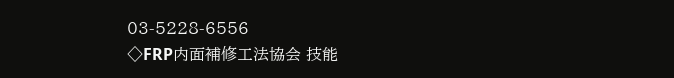03-5228-6556
◇FRP内面補修工法協会 技能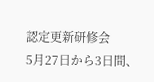認定更新研修会
5月27日から3日間、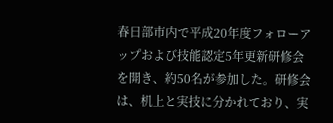春日部市内で平成20年度フォローアップおよび技能認定5年更新研修会を開き、約50名が参加した。研修会は、机上と実技に分かれており、実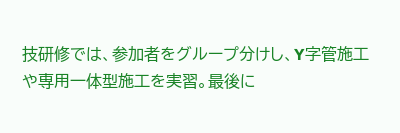技研修では、参加者をグループ分けし、Y字管施工や専用一体型施工を実習。最後に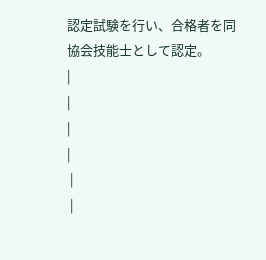認定試験を行い、合格者を同協会技能士として認定。
|
|
|
|
 |
 |